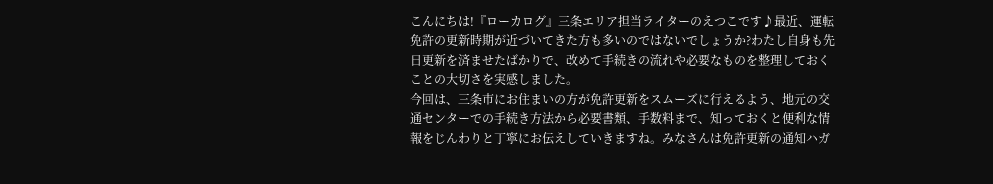こんにちは!『ローカログ』三条エリア担当ライターのえつこです♪最近、運転免許の更新時期が近づいてきた方も多いのではないでしょうか?わたし自身も先日更新を済ませたばかりで、改めて手続きの流れや必要なものを整理しておくことの大切さを実感しました。
今回は、三条市にお住まいの方が免許更新をスムーズに行えるよう、地元の交通センターでの手続き方法から必要書類、手数料まで、知っておくと便利な情報をじんわりと丁寧にお伝えしていきますね。みなさんは免許更新の通知ハガ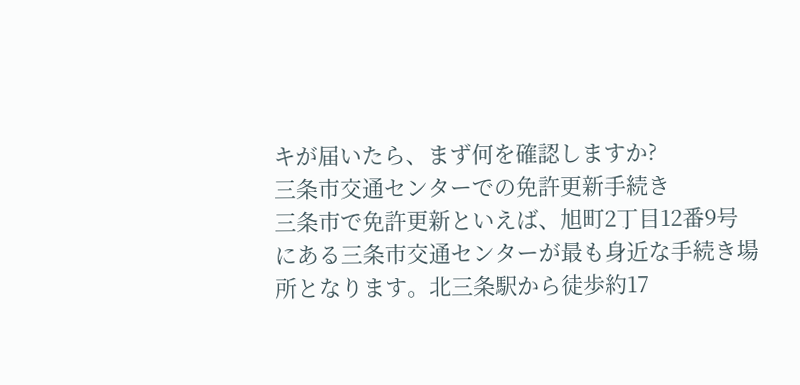キが届いたら、まず何を確認しますか?
三条市交通センターでの免許更新手続き
三条市で免許更新といえば、旭町2丁目12番9号にある三条市交通センターが最も身近な手続き場所となります。北三条駅から徒歩約17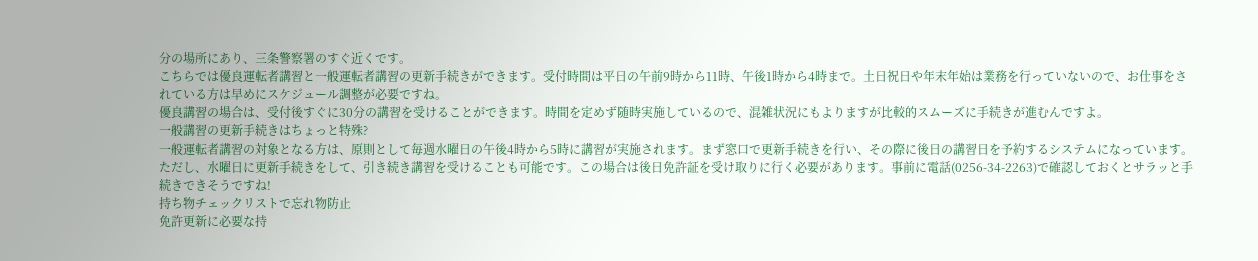分の場所にあり、三条警察署のすぐ近くです。
こちらでは優良運転者講習と一般運転者講習の更新手続きができます。受付時間は平日の午前9時から11時、午後1時から4時まで。土日祝日や年末年始は業務を行っていないので、お仕事をされている方は早めにスケジュール調整が必要ですね。
優良講習の場合は、受付後すぐに30分の講習を受けることができます。時間を定めず随時実施しているので、混雑状況にもよりますが比較的スムーズに手続きが進むんですよ。
一般講習の更新手続きはちょっと特殊?
一般運転者講習の対象となる方は、原則として毎週水曜日の午後4時から5時に講習が実施されます。まず窓口で更新手続きを行い、その際に後日の講習日を予約するシステムになっています。
ただし、水曜日に更新手続きをして、引き続き講習を受けることも可能です。この場合は後日免許証を受け取りに行く必要があります。事前に電話(0256-34-2263)で確認しておくとサラッと手続きできそうですね!
持ち物チェックリストで忘れ物防止
免許更新に必要な持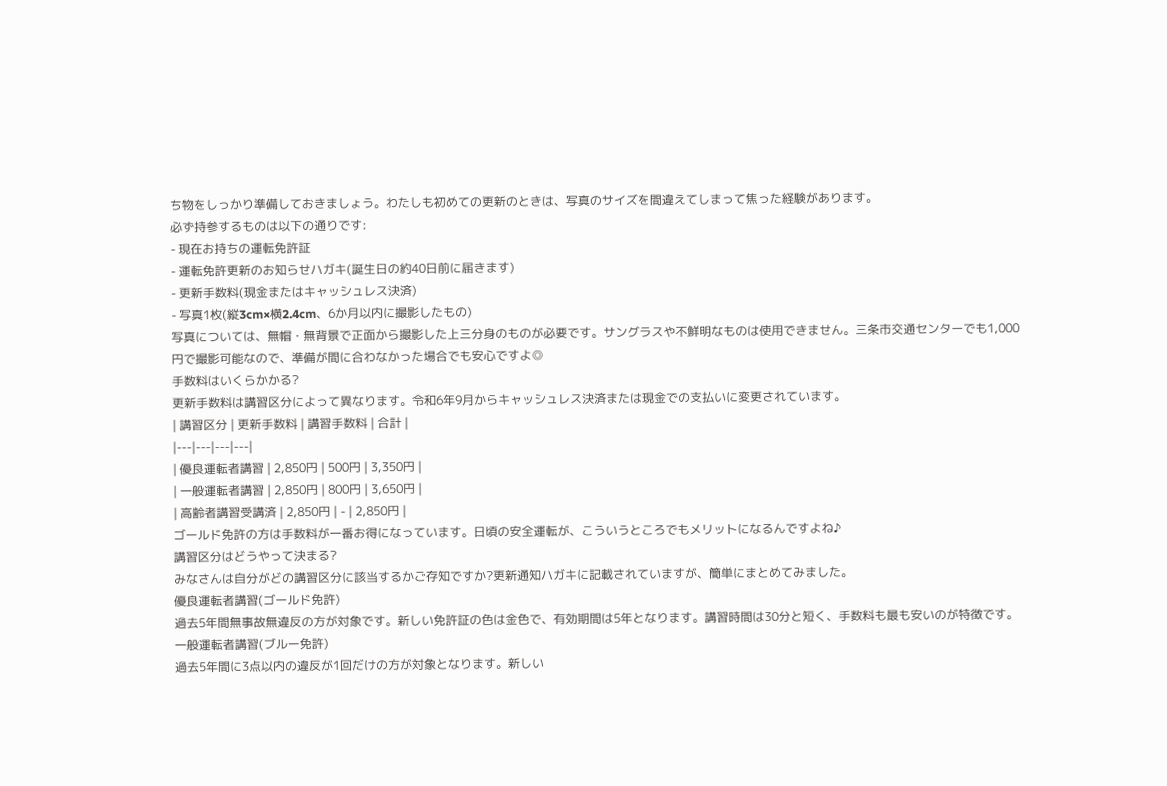ち物をしっかり準備しておきましょう。わたしも初めての更新のときは、写真のサイズを間違えてしまって焦った経験があります。
必ず持参するものは以下の通りです:
- 現在お持ちの運転免許証
- 運転免許更新のお知らせハガキ(誕生日の約40日前に届きます)
- 更新手数料(現金またはキャッシュレス決済)
- 写真1枚(縦3cm×横2.4cm、6か月以内に撮影したもの)
写真については、無帽・無背景で正面から撮影した上三分身のものが必要です。サングラスや不鮮明なものは使用できません。三条市交通センターでも1,000円で撮影可能なので、準備が間に合わなかった場合でも安心ですよ◎
手数料はいくらかかる?
更新手数料は講習区分によって異なります。令和6年9月からキャッシュレス決済または現金での支払いに変更されています。
| 講習区分 | 更新手数料 | 講習手数料 | 合計 |
|---|---|---|---|
| 優良運転者講習 | 2,850円 | 500円 | 3,350円 |
| 一般運転者講習 | 2,850円 | 800円 | 3,650円 |
| 高齢者講習受講済 | 2,850円 | - | 2,850円 |
ゴールド免許の方は手数料が一番お得になっています。日頃の安全運転が、こういうところでもメリットになるんですよね♪
講習区分はどうやって決まる?
みなさんは自分がどの講習区分に該当するかご存知ですか?更新通知ハガキに記載されていますが、簡単にまとめてみました。
優良運転者講習(ゴールド免許)
過去5年間無事故無違反の方が対象です。新しい免許証の色は金色で、有効期間は5年となります。講習時間は30分と短く、手数料も最も安いのが特徴です。
一般運転者講習(ブルー免許)
過去5年間に3点以内の違反が1回だけの方が対象となります。新しい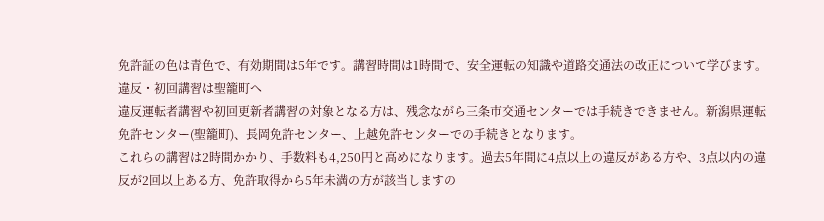免許証の色は青色で、有効期間は5年です。講習時間は1時間で、安全運転の知識や道路交通法の改正について学びます。
違反・初回講習は聖籠町へ
違反運転者講習や初回更新者講習の対象となる方は、残念ながら三条市交通センターでは手続きできません。新潟県運転免許センター(聖籠町)、長岡免許センター、上越免許センターでの手続きとなります。
これらの講習は2時間かかり、手数料も4,250円と高めになります。過去5年間に4点以上の違反がある方や、3点以内の違反が2回以上ある方、免許取得から5年未満の方が該当しますの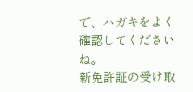で、ハガキをよく確認してくださいね。
新免許証の受け取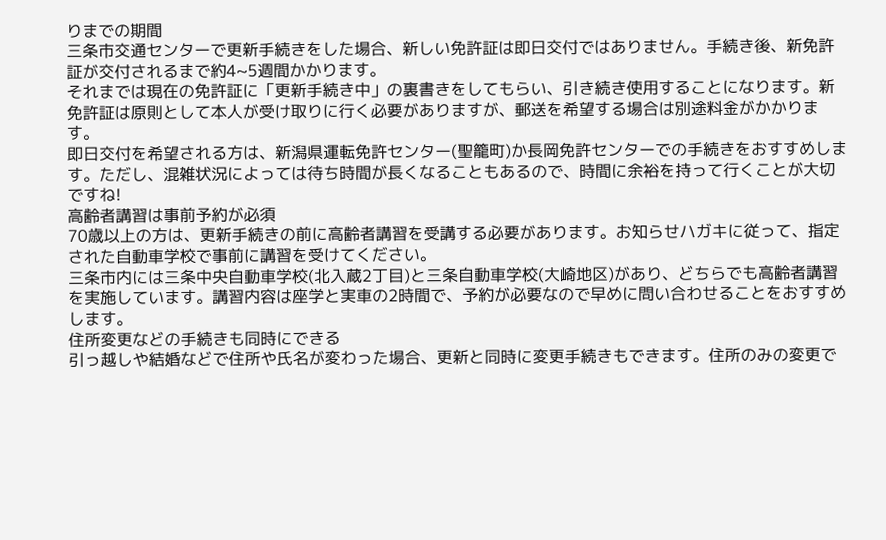りまでの期間
三条市交通センターで更新手続きをした場合、新しい免許証は即日交付ではありません。手続き後、新免許証が交付されるまで約4~5週間かかります。
それまでは現在の免許証に「更新手続き中」の裏書きをしてもらい、引き続き使用することになります。新免許証は原則として本人が受け取りに行く必要がありますが、郵送を希望する場合は別途料金がかかります。
即日交付を希望される方は、新潟県運転免許センター(聖籠町)か長岡免許センターでの手続きをおすすめします。ただし、混雑状況によっては待ち時間が長くなることもあるので、時間に余裕を持って行くことが大切ですね!
高齢者講習は事前予約が必須
70歳以上の方は、更新手続きの前に高齢者講習を受講する必要があります。お知らせハガキに従って、指定された自動車学校で事前に講習を受けてください。
三条市内には三条中央自動車学校(北入蔵2丁目)と三条自動車学校(大崎地区)があり、どちらでも高齢者講習を実施しています。講習内容は座学と実車の2時間で、予約が必要なので早めに問い合わせることをおすすめします。
住所変更などの手続きも同時にできる
引っ越しや結婚などで住所や氏名が変わった場合、更新と同時に変更手続きもできます。住所のみの変更で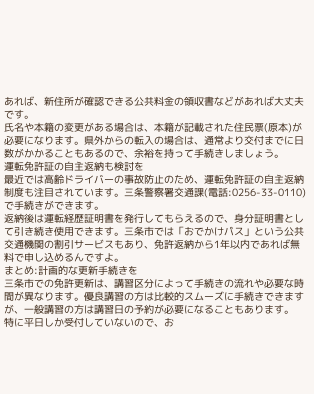あれば、新住所が確認できる公共料金の領収書などがあれば大丈夫です。
氏名や本籍の変更がある場合は、本籍が記載された住民票(原本)が必要になります。県外からの転入の場合は、通常より交付までに日数がかかることもあるので、余裕を持って手続きしましょう。
運転免許証の自主返納も検討を
最近では高齢ドライバーの事故防止のため、運転免許証の自主返納制度も注目されています。三条警察署交通課(電話:0256-33-0110)で手続きができます。
返納後は運転経歴証明書を発行してもらえるので、身分証明書として引き続き使用できます。三条市では「おでかけパス」という公共交通機関の割引サービスもあり、免許返納から1年以内であれば無料で申し込めるんですよ。
まとめ:計画的な更新手続きを
三条市での免許更新は、講習区分によって手続きの流れや必要な時間が異なります。優良講習の方は比較的スムーズに手続きできますが、一般講習の方は講習日の予約が必要になることもあります。
特に平日しか受付していないので、お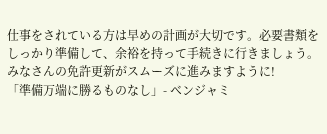仕事をされている方は早めの計画が大切です。必要書類をしっかり準備して、余裕を持って手続きに行きましょう。みなさんの免許更新がスムーズに進みますように!
「準備万端に勝るものなし」- ベンジャミ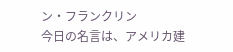ン・フランクリン
今日の名言は、アメリカ建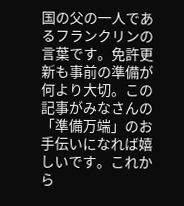国の父の一人であるフランクリンの言葉です。免許更新も事前の準備が何より大切。この記事がみなさんの「準備万端」のお手伝いになれば嬉しいです。これから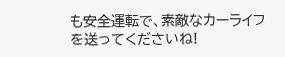も安全運転で、素敵なカーライフを送ってくださいね!